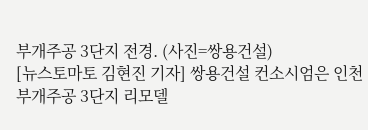부개주공 3단지 전경. (사진=쌍용건설)
[뉴스토마토 김현진 기자] 쌍용건설 컨소시엄은 인천 부개주공 3단지 리모델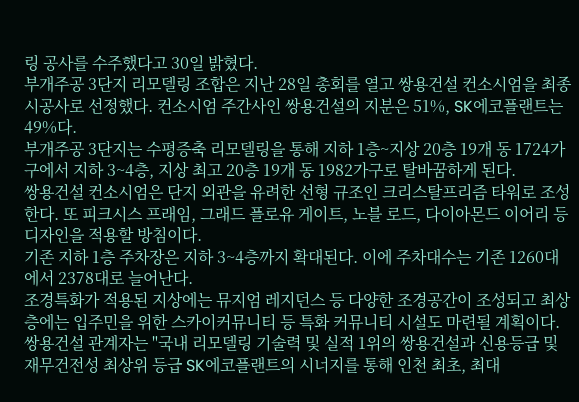링 공사를 수주했다고 30일 밝혔다.
부개주공 3단지 리모델링 조합은 지난 28일 총회를 열고 쌍용건설 컨소시엄을 최종 시공사로 선정했다. 컨소시엄 주간사인 쌍용건설의 지분은 51%, SK에코플랜트는 49%다.
부개주공 3단지는 수평증축 리모델링을 통해 지하 1층~지상 20층 19개 동 1724가구에서 지하 3~4층, 지상 최고 20층 19개 동 1982가구로 탈바꿈하게 된다.
쌍용건설 컨소시엄은 단지 외관을 유려한 선형 규조인 크리스탈프리즘 타워로 조성한다. 또 피크시스 프래임, 그래드 플로유 게이트, 노블 로드, 다이아몬드 이어리 등 디자인을 적용할 방침이다.
기존 지하 1층 주차장은 지하 3~4층까지 확대된다. 이에 주차대수는 기존 1260대에서 2378대로 늘어난다.
조경특화가 적용된 지상에는 뮤지엄 레지던스 등 다양한 조경공간이 조성되고 최상층에는 입주민을 위한 스카이커뮤니티 등 특화 커뮤니티 시설도 마련될 계획이다.
쌍용건설 관계자는 "국내 리모델링 기술력 및 실적 1위의 쌍용건설과 신용등급 및 재무건전성 최상위 등급 SK에코플랜트의 시너지를 통해 인천 최초, 최대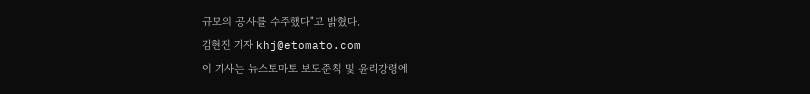규모의 공사를 수주했다"고 밝혔다.
김현진 기자 khj@etomato.com
이 기사는 뉴스토마토 보도준칙 및 윤리강령에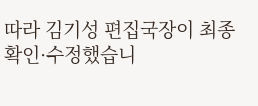따라 김기성 편집국장이 최종 확인·수정했습니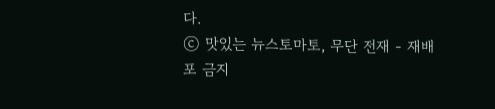다.
ⓒ 맛있는 뉴스토마토, 무단 전재 - 재배포 금지